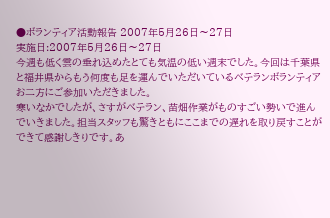●ボランティア活動報告 2007年5月26日〜27日
実施日:2007年5月26日〜27日
今週も低く雲の垂れ込めたとても気温の低い週末でした。今回は千葉県と福井県からもう何度も足を運んでいただいているベテランボランティアお二方にご参加いただきました。
寒いなかでしたが、さすがベテラン、苗畑作業がものすごい勢いで進んでいきました。担当スタッフも驚きともにここまでの遅れを取り戻すことができて感謝しきりです。あ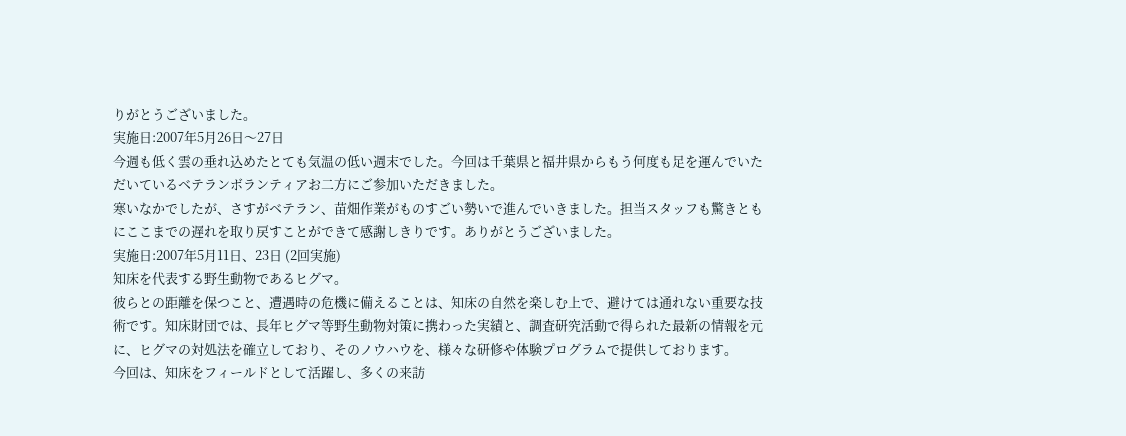りがとうございました。
実施日:2007年5月26日〜27日
今週も低く雲の垂れ込めたとても気温の低い週末でした。今回は千葉県と福井県からもう何度も足を運んでいただいているベテランボランティアお二方にご参加いただきました。
寒いなかでしたが、さすがベテラン、苗畑作業がものすごい勢いで進んでいきました。担当スタッフも驚きともにここまでの遅れを取り戻すことができて感謝しきりです。ありがとうございました。
実施日:2007年5月11日、23日 (2回実施)
知床を代表する野生動物であるヒグマ。
彼らとの距離を保つこと、遭遇時の危機に備えることは、知床の自然を楽しむ上で、避けては通れない重要な技術です。知床財団では、長年ヒグマ等野生動物対策に携わった実績と、調査研究活動で得られた最新の情報を元に、ヒグマの対処法を確立しており、そのノウハウを、様々な研修や体験プログラムで提供しております。
今回は、知床をフィールドとして活躍し、多くの来訪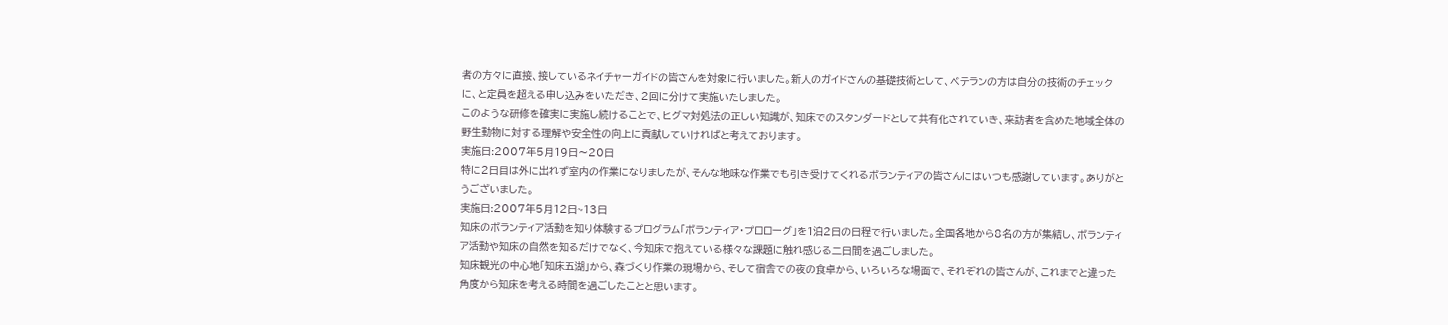者の方々に直接、接しているネイチャーガイドの皆さんを対象に行いました。新人のガイドさんの基礎技術として、ベテランの方は自分の技術のチェックに、と定員を超える申し込みをいただき、2回に分けて実施いたしました。
このような研修を確実に実施し続けることで、ヒグマ対処法の正しい知識が、知床でのスタンダードとして共有化されていき、来訪者を含めた地域全体の野生動物に対する理解や安全性の向上に貢献していければと考えております。
実施日:2007年5月19日〜20日
特に2日目は外に出れず室内の作業になりましたが、そんな地味な作業でも引き受けてくれるボランティアの皆さんにはいつも感謝しています。ありがとうございました。
実施日:2007年5月12日~13日
知床のボランティア活動を知り体験するプログラム「ボランティア・プロローグ」を1泊2日の日程で行いました。全国各地から8名の方が集結し、ボランティア活動や知床の自然を知るだけでなく、今知床で抱えている様々な課題に触れ感じる二日間を過ごしました。
知床観光の中心地「知床五湖」から、森づくり作業の現場から、そして宿舎での夜の食卓から、いろいろな場面で、それぞれの皆さんが、これまでと違った角度から知床を考える時間を過ごしたことと思います。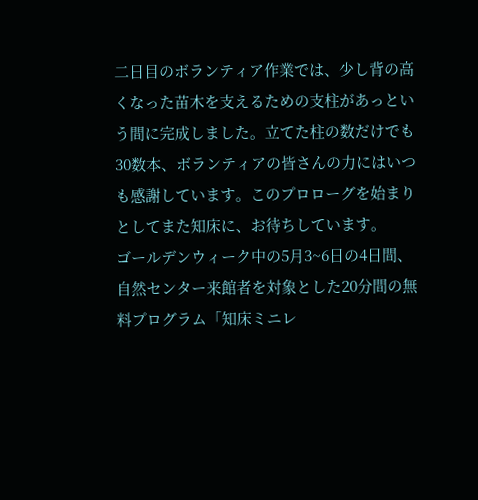二日目のボランティア作業では、少し背の高くなった苗木を支えるための支柱があっという間に完成しました。立てた柱の数だけでも30数本、ボランティアの皆さんの力にはいつも感謝しています。このプロローグを始まりとしてまた知床に、お待ちしています。
ゴールデンウィーク中の5月3~6日の4日間、自然センター来館者を対象とした20分間の無料プログラム「知床ミニレ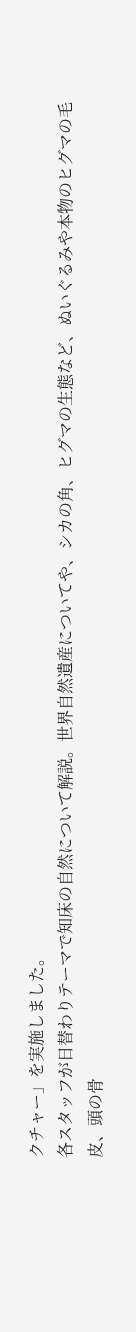クチャー」を実施しました。
各スタッフが日替わりテーマで知床の自然について解説。世界自然遺産についてや、シカの角、ヒグマの生態など、ぬいぐるみや本物のヒグマの毛皮、頭の骨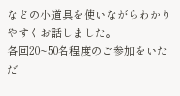などの小道具を使いながらわかりやすくお話しました。
各回20~50名程度のご参加をいただ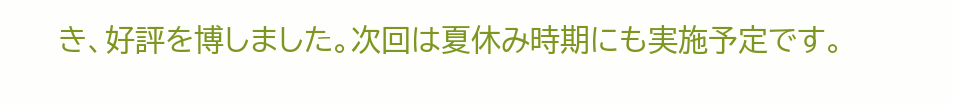き、好評を博しました。次回は夏休み時期にも実施予定です。